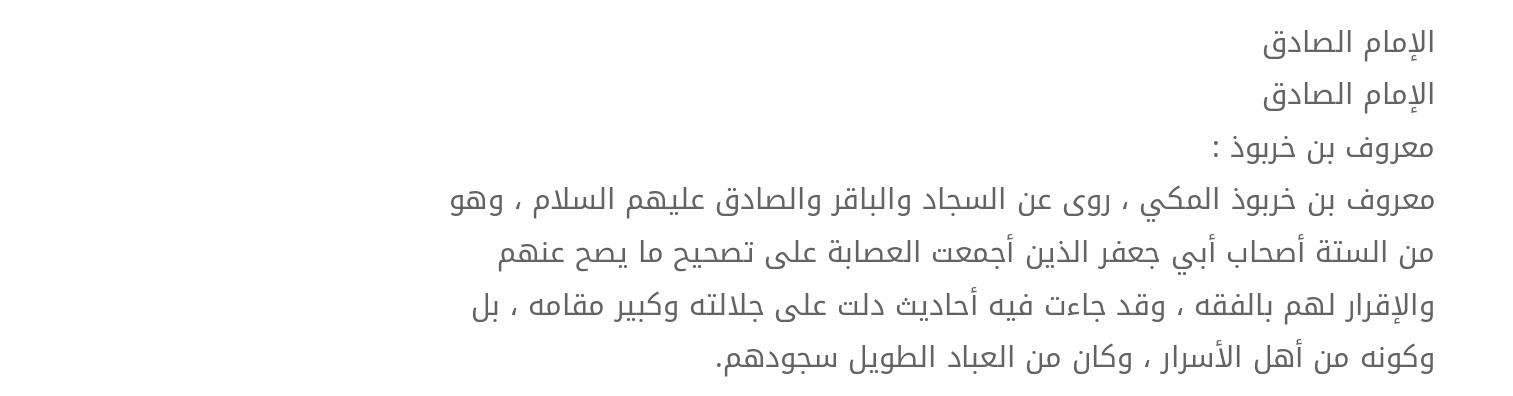الإمام الصادق
الإمام الصادق
معروف بن خربوذ :
معروف بن خربوذ المكي ، روى عن السجاد والباقر والصادق عليهم السلام ، وهو من الستة أصحاب أبي جعفر الذين أجمعت العصابة على تصحيح ما يصح عنهم والإقرار لهم بالفقه ، وقد جاءت فيه أحاديث دلت على جلالته وكبير مقامه ، بل وكونه من أهل الأسرار ، وكان من العباد الطويل سجودهم.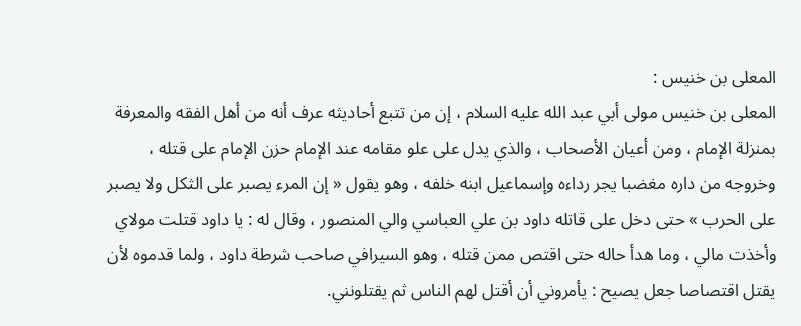المعلى بن خنيس :
المعلى بن خنيس مولى أبي عبد الله عليه السلام ، إن من تتبع أحاديثه عرف أنه من أهل الفقه والمعرفة بمنزلة الإمام ، ومن أعيان الأصحاب ، والذي يدل على علو مقامه عند الإمام حزن الإمام على قتله ، وخروجه من داره مغضبا يجر رداءه وإسماعيل ابنه خلفه ، وهو يقول « إن المرء يصبر على الثكل ولا يصبر على الحرب » حتى دخل على قاتله داود بن علي العباسي والي المنصور ، وقال له : يا داود قتلت مولاي وأخذت مالي ، وما هدأ حاله حتى اقتص ممن قتله ، وهو السيرافي صاحب شرطة داود ، ولما قدموه لأن يقتل اقتصاصا جعل يصيح : يأمروني أن أقتل لهم الناس ثم يقتلونني.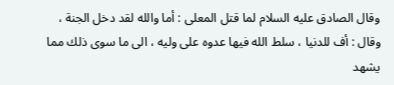وقال الصادق عليه السلام لما قتل المعلى : أما والله لقد دخل الجنة ، وقال : أف للدنيا ، سلط الله فيها عدوه على وليه ، الى ما سوى ذلك مما يشهد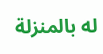له بالمنزلة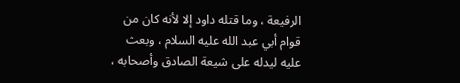الرفيعة ، وما قتله داود إلا لأنه كان من قوام أبي عبد الله عليه السلام ، وبعث عليه ليدله على شيعة الصادق وأصحابه ،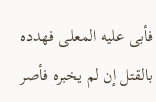فأبى عليه المعلى فهدده بالقتل إن لم يخبره فأصر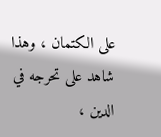على الكتمان ، وهذا شاهد على تحرجه في الدين ،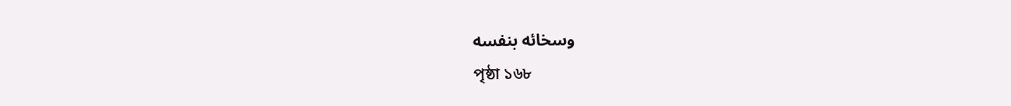وسخائه بنفسه
পৃষ্ঠা ১৬৮